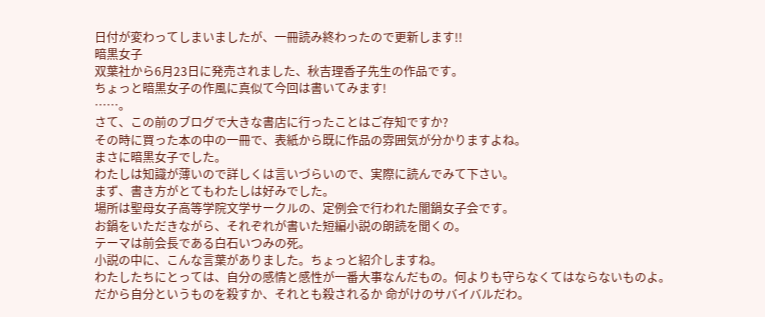日付が変わってしまいましたが、一冊読み終わったので更新します!!
暗黒女子
双葉社から6月23日に発売されました、秋吉理香子先生の作品です。
ちょっと暗黒女子の作風に真似て今回は書いてみます!
……。
さて、この前のブログで大きな書店に行ったことはご存知ですか?
その時に買った本の中の一冊で、表紙から既に作品の雰囲気が分かりますよね。
まさに暗黒女子でした。
わたしは知識が薄いので詳しくは言いづらいので、実際に読んでみて下さい。
まず、書き方がとてもわたしは好みでした。
場所は聖母女子高等学院文学サークルの、定例会で行われた闇鍋女子会です。
お鍋をいただきながら、それぞれが書いた短編小説の朗読を聞くの。
テーマは前会長である白石いつみの死。
小説の中に、こんな言葉がありました。ちょっと紹介しますね。
わたしたちにとっては、自分の感情と感性が一番大事なんだもの。何よりも守らなくてはならないものよ。
だから自分というものを殺すか、それとも殺されるか 命がけのサバイバルだわ。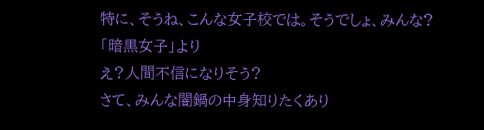特に、そうね、こんな女子校では。そうでしょ、みんな?
「暗黒女子」より
え?人間不信になりそう?
さて、みんな闇鍋の中身知りたくあり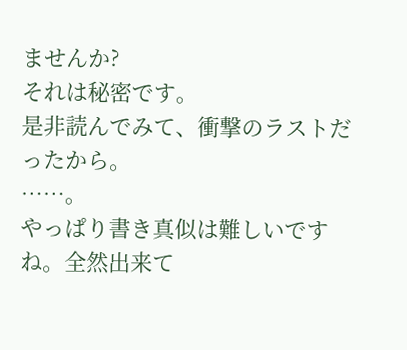ませんか?
それは秘密です。
是非読んでみて、衝撃のラストだったから。
……。
やっぱり書き真似は難しいですね。全然出来て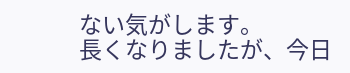ない気がします。
長くなりましたが、今日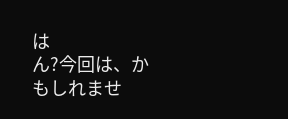は
ん?今回は、かもしれませ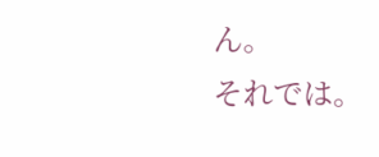ん。
それでは。